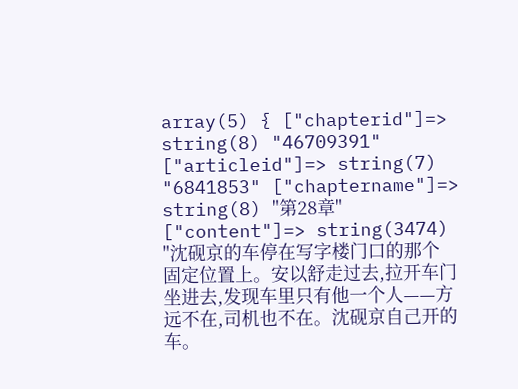array(5) { ["chapterid"]=> string(8) "46709391" ["articleid"]=> string(7) "6841853" ["chaptername"]=> string(8) "第28章" ["content"]=> string(3474) "沈砚京的车停在写字楼门口的那个固定位置上。安以舒走过去,拉开车门坐进去,发现车里只有他一个人——方远不在,司机也不在。沈砚京自己开的车。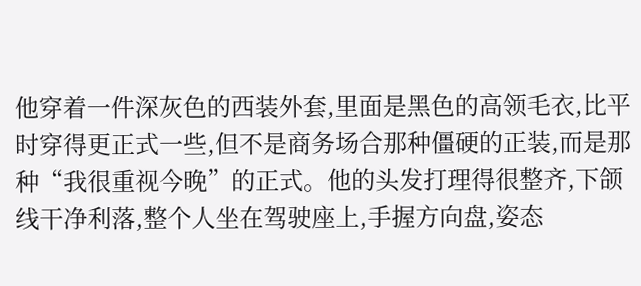他穿着一件深灰色的西装外套,里面是黑色的高领毛衣,比平时穿得更正式一些,但不是商务场合那种僵硬的正装,而是那种“我很重视今晚”的正式。他的头发打理得很整齐,下颌线干净利落,整个人坐在驾驶座上,手握方向盘,姿态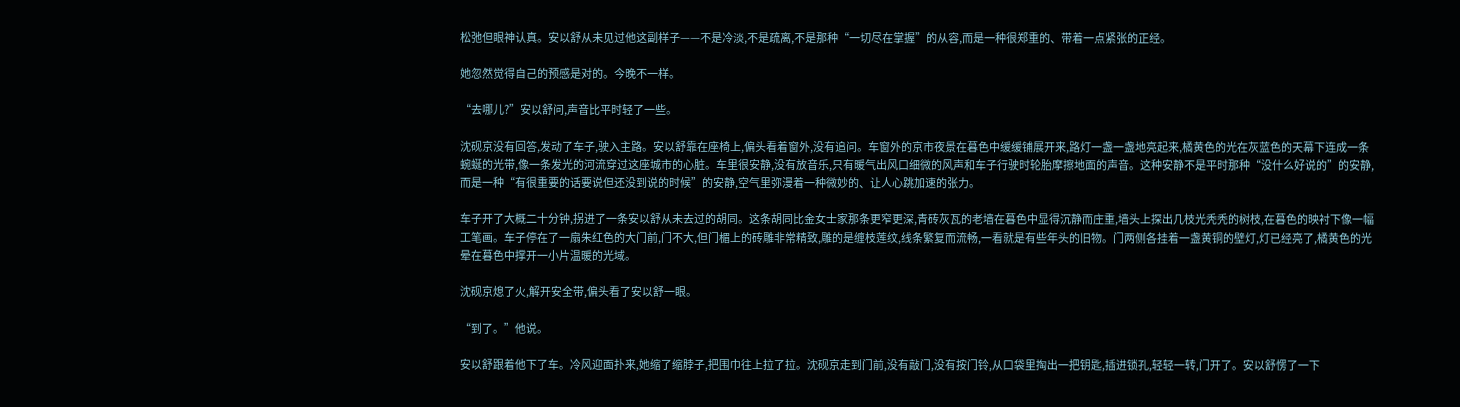松弛但眼神认真。安以舒从未见过他这副样子——不是冷淡,不是疏离,不是那种“一切尽在掌握”的从容,而是一种很郑重的、带着一点紧张的正经。

她忽然觉得自己的预感是对的。今晚不一样。

“去哪儿?”安以舒问,声音比平时轻了一些。

沈砚京没有回答,发动了车子,驶入主路。安以舒靠在座椅上,偏头看着窗外,没有追问。车窗外的京市夜景在暮色中缓缓铺展开来,路灯一盏一盏地亮起来,橘黄色的光在灰蓝色的天幕下连成一条蜿蜒的光带,像一条发光的河流穿过这座城市的心脏。车里很安静,没有放音乐,只有暖气出风口细微的风声和车子行驶时轮胎摩擦地面的声音。这种安静不是平时那种“没什么好说的”的安静,而是一种“有很重要的话要说但还没到说的时候”的安静,空气里弥漫着一种微妙的、让人心跳加速的张力。

车子开了大概二十分钟,拐进了一条安以舒从未去过的胡同。这条胡同比金女士家那条更窄更深,青砖灰瓦的老墙在暮色中显得沉静而庄重,墙头上探出几枝光秃秃的树枝,在暮色的映衬下像一幅工笔画。车子停在了一扇朱红色的大门前,门不大,但门楣上的砖雕非常精致,雕的是缠枝莲纹,线条繁复而流畅,一看就是有些年头的旧物。门两侧各挂着一盏黄铜的壁灯,灯已经亮了,橘黄色的光晕在暮色中撑开一小片温暖的光域。

沈砚京熄了火,解开安全带,偏头看了安以舒一眼。

“到了。”他说。

安以舒跟着他下了车。冷风迎面扑来,她缩了缩脖子,把围巾往上拉了拉。沈砚京走到门前,没有敲门,没有按门铃,从口袋里掏出一把钥匙,插进锁孔,轻轻一转,门开了。安以舒愣了一下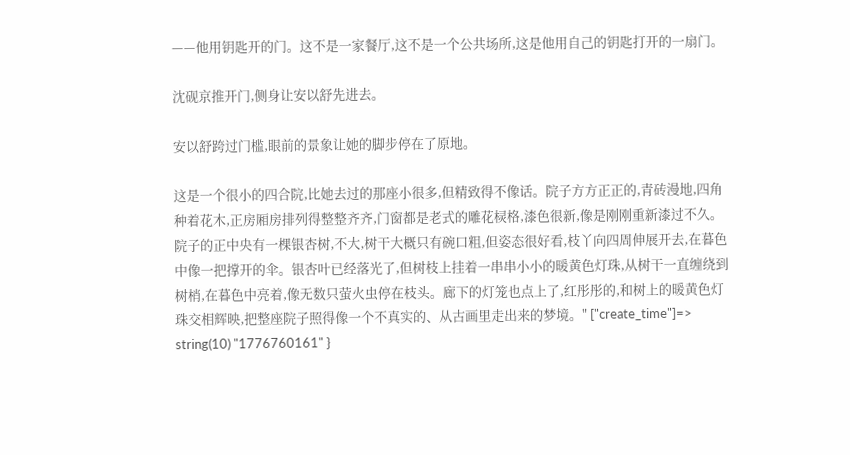——他用钥匙开的门。这不是一家餐厅,这不是一个公共场所,这是他用自己的钥匙打开的一扇门。

沈砚京推开门,侧身让安以舒先进去。

安以舒跨过门槛,眼前的景象让她的脚步停在了原地。

这是一个很小的四合院,比她去过的那座小很多,但精致得不像话。院子方方正正的,青砖漫地,四角种着花木,正房厢房排列得整整齐齐,门窗都是老式的雕花棂格,漆色很新,像是刚刚重新漆过不久。院子的正中央有一棵银杏树,不大,树干大概只有碗口粗,但姿态很好看,枝丫向四周伸展开去,在暮色中像一把撑开的伞。银杏叶已经落光了,但树枝上挂着一串串小小的暖黄色灯珠,从树干一直缠绕到树梢,在暮色中亮着,像无数只萤火虫停在枝头。廊下的灯笼也点上了,红彤彤的,和树上的暖黄色灯珠交相辉映,把整座院子照得像一个不真实的、从古画里走出来的梦境。" ["create_time"]=> string(10) "1776760161" }